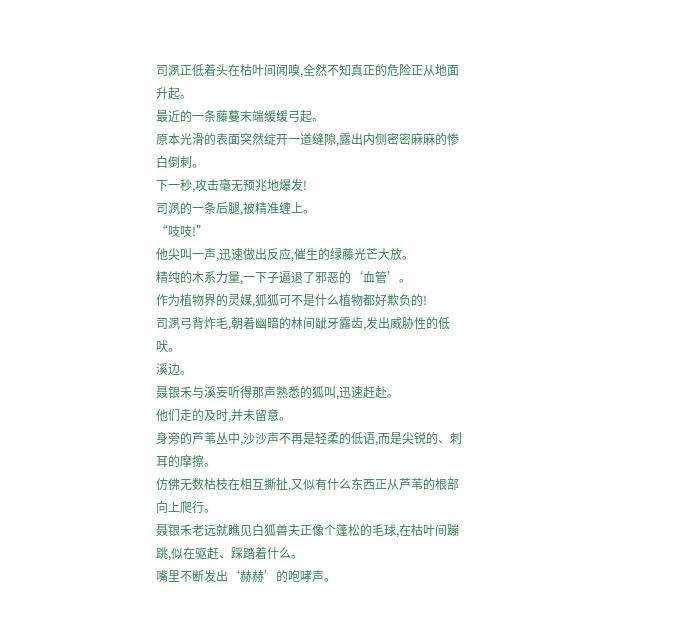司洬正低着头在枯叶间闻嗅,全然不知真正的危险正从地面升起。
最近的一条藤蔓末端缓缓弓起。
原本光滑的表面突然绽开一道缝隙,露出内侧密密麻麻的惨白倒刺。
下一秒,攻击毫无预兆地爆发!
司洬的一条后腿,被精准缠上。
“吱吱!”
他尖叫一声,迅速做出反应,催生的绿藤光芒大放。
精纯的木系力量,一下子逼退了邪恶的‘血管’。
作为植物界的灵媒,狐狐可不是什么植物都好欺负的!
司洬弓背炸毛,朝着幽暗的林间龇牙露齿,发出威胁性的低吠。
溪边。
聂银禾与溪妄听得那声熟悉的狐叫,迅速赶赴。
他们走的及时,并未留意。
身旁的芦苇丛中,沙沙声不再是轻柔的低语,而是尖锐的、刺耳的摩擦。
仿佛无数枯枝在相互撕扯,又似有什么东西正从芦苇的根部向上爬行。
聂银禾老远就瞧见白狐兽夫正像个蓬松的毛球,在枯叶间蹦跳,似在驱赶、踩踏着什么。
嘴里不断发出‘赫赫’的咆哮声。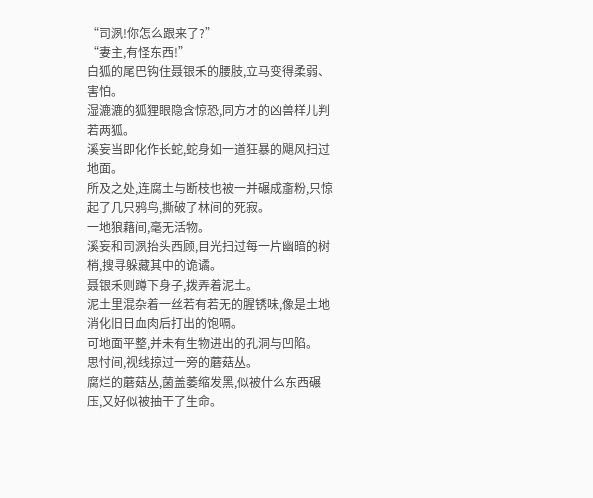“司洬!你怎么跟来了?”
“妻主,有怪东西!”
白狐的尾巴钩住聂银禾的腰肢,立马变得柔弱、害怕。
湿漉漉的狐狸眼隐含惊恐,同方才的凶兽样儿判若两狐。
溪妄当即化作长蛇,蛇身如一道狂暴的飓风扫过地面。
所及之处,连腐土与断枝也被一并碾成齑粉,只惊起了几只鸦鸟,撕破了林间的死寂。
一地狼藉间,毫无活物。
溪妄和司洬抬头西顾,目光扫过每一片幽暗的树梢,搜寻躲藏其中的诡谲。
聂银禾则蹲下身子,拨弄着泥土。
泥土里混杂着一丝若有若无的腥锈味,像是土地消化旧日血肉后打出的饱嗝。
可地面平整,并未有生物进出的孔洞与凹陷。
思忖间,视线掠过一旁的蘑菇丛。
腐烂的蘑菇丛,菌盖萎缩发黑,似被什么东西碾压,又好似被抽干了生命。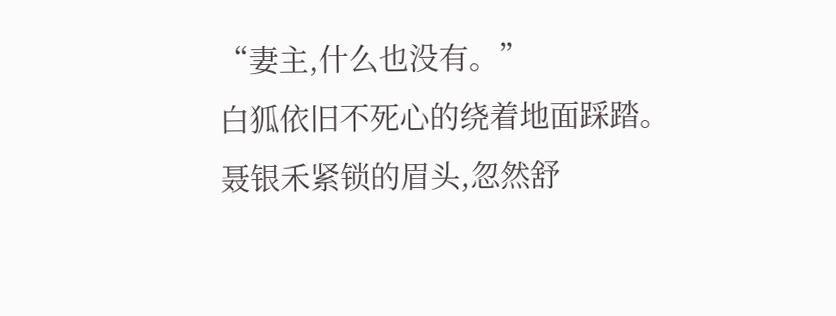“妻主,什么也没有。”
白狐依旧不死心的绕着地面踩踏。
聂银禾紧锁的眉头,忽然舒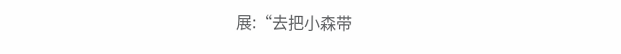展:“去把小森带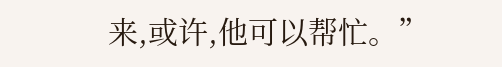来,或许,他可以帮忙。”